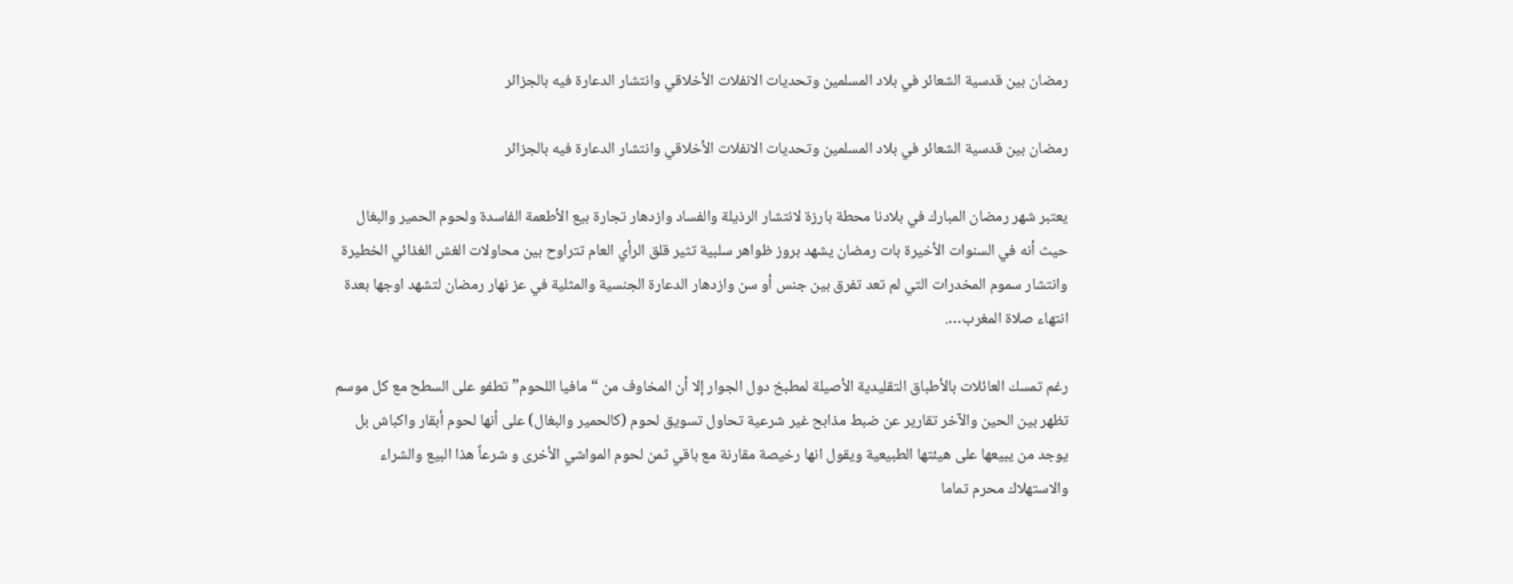رمضان بين قدسية الشعائر في بلاد المسلمين وتحديات الانفلات الأخلاقي وانتشار الدعارة فيه بالجزائر

رمضان بين قدسية الشعائر في بلاد المسلمين وتحديات الانفلات الأخلاقي وانتشار الدعارة فيه بالجزائر

يعتبر شهر رمضان المبارك في بلادنا محطة بارزة لانتشار الرذيلة والفساد وازدهار تجارة بيع الأطعمة الفاسدة ولحوم الحمير والبغال حيث أنه في السنوات الأخيرة بات رمضان يشهد بروز ظواهر سلبية تثير قلق الرأي العام تتراوح بين محاولات الغش الغذائي الخطيرة وانتشار سموم المخدرات التي لم تعد تفرق بين جنس أو سن وازدهار الدعارة الجنسية والمثلية في عز نهار رمضان لتشهد اوجها بعدة انتهاء صلاة المغرب….

رغم تمسك العائلات بالأطباق التقليدية الأصيلة لمطبخ دول الجوار إلا أن المخاوف من “مافيا اللحوم” تطفو على السطح مع كل موسم تظهر بين الحين والآخر تقارير عن ضبط مذابح غير شرعية تحاول تسويق لحوم (كالحمير والبغال) على أنها لحوم أبقار واكباش بل يوجد من يبيعها على هيئتها الطبيعية ويقول انها رخيصة مقارنة مع باقي ثمن لحوم المواشي الأخرى و شرعاً هذا البيع والشراء والاستهلاك محرم تماما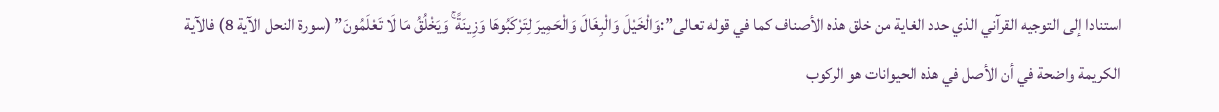استنادا إلى التوجيه القرآني الذي حدد الغاية من خلق هذه الأصناف كما في قوله تعالى”:وَالْخَيْلَ وَالْبِغَالَ وَالْحَمِيرَ لِتَرْكَبُوهَا وَزِينَةً ۚ وَيَخْلُقُ مَا لَا تَعْلَمُونَ” (سورة النحل الآية 8) فالآية الكريمة واضحة في أن الأصل في هذه الحيوانات هو الركوب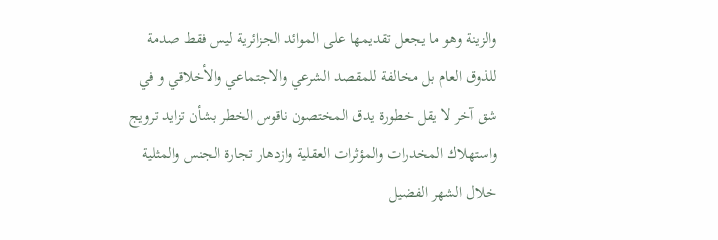والزينة وهو ما يجعل تقديمها على الموائد الجزائرية ليس فقط صدمة للذوق العام بل مخالفة للمقصد الشرعي والاجتماعي والأخلاقي و في شق آخر لا يقل خطورة يدق المختصون ناقوس الخطر بشأن تزايد ترويج واستهلاك المخدرات والمؤثرات العقلية وازدهار تجارة الجنس والمثلية خلال الشهر الفضيل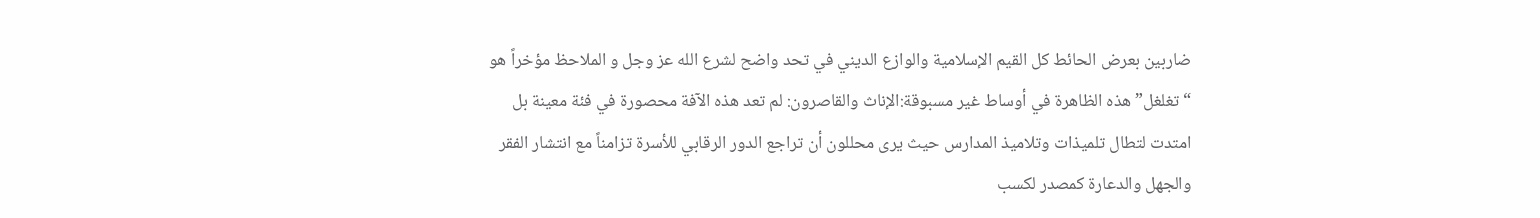ضاربين بعرض الحائط كل القيم الإسلامية والوازع الديني في تحد واضح لشرع الله عز وجل و الملاحظ مؤخراً هو “تغلغل” هذه الظاهرة في أوساط غير مسبوقة:الإناث والقاصرون: لم تعد هذه الآفة محصورة في فئة معينة بل امتدت لتطال تلميذات وتلاميذ المدارس حيث يرى محللون أن تراجع الدور الرقابي للأسرة تزامناً مع انتشار الفقر والجهل والدعارة كمصدر لكسب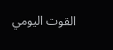القوت اليومي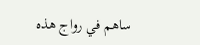ساهم في رواج هذه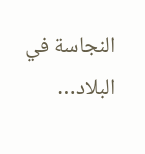النجاسة في البلاد…